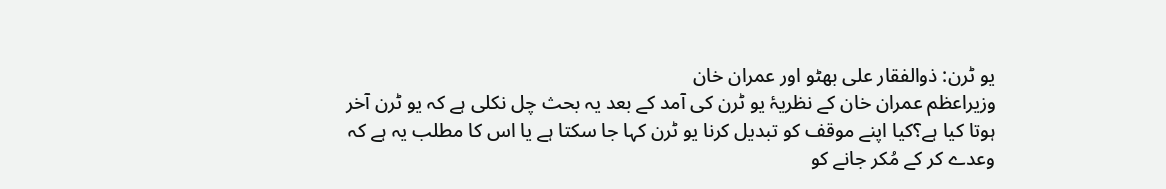یو ٹرن: ذوالفقار علی بھٹو اور عمران خان
وزیراعظم عمران خان کے نظریۂ یو ٹرن کی آمد کے بعد یہ بحث چل نکلی ہے کہ یو ٹرن آخر ہوتا کیا ہے؟کیا اپنے موقف کو تبدیل کرنا یو ٹرن کہا جا سکتا ہے یا اس کا مطلب یہ ہے کہ وعدے کر کے مُکر جانے کو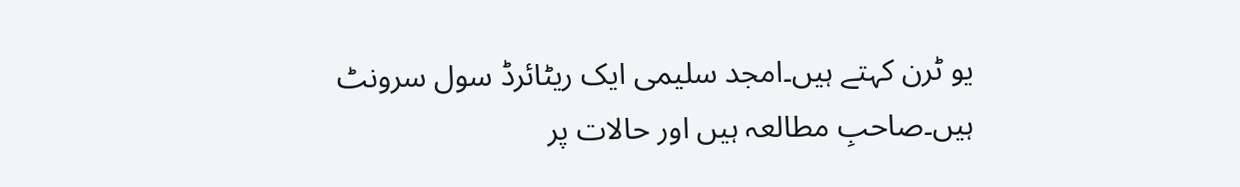یو ٹرن کہتے ہیں۔امجد سلیمی ایک ریٹائرڈ سول سرونٹ ہیں۔صاحبِ مطالعہ ہیں اور حالات پر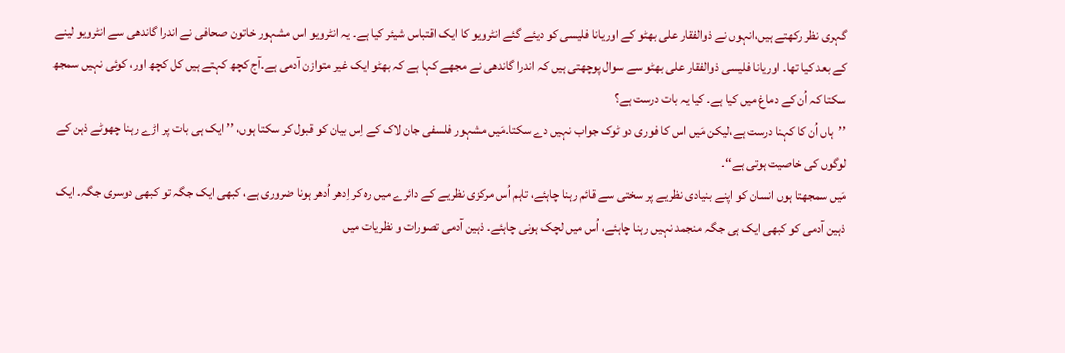گہری نظر رکھتے ہیں،انہوں نے ذوالفقار علی بھٹو کے اوریانا فلیسی کو دیئے گئے انٹرویو کا ایک اقتباس شیئر کیا ہے۔ یہ انٹرویو اس مشہور خاتون صحافی نے اندرا گاندھی سے انٹرویو لینے کے بعد کیا تھا۔ اوریانا فلیسی ذوالفقار علی بھٹو سے سوال پوچھتی ہیں کہ اندرا گاندھی نے مجھے کہا ہے کہ بھٹو ایک غیر متوازن آدمی ہے۔آج کچھ کہتے ہیں کل کچھ اور، کوئی نہیں سمجھ سکتا کہ اُن کے دماغ میں کیا ہے۔ کیا یہ بات درست ہے؟
’’ہاں اُن کا کہنا درست ہے،لیکن مَیں اس کا فوری دو ٹوک جواب نہیں دے سکتا۔مَیں مشہور فلسفی جان لاک کے اِس بیان کو قبول کر سکتا ہوں، ’’ ایک ہی بات پر اڑے رہنا چھوٹے ذہن کے لوگوں کی خاصیت ہوتی ہے‘‘۔
مَیں سمجھتا ہوں انسان کو اپنے بنیادی نظریے پر سختی سے قائم رہنا چاہئے، تاہم اُس مرکزی نظریے کے دائرے میں رہ کر اِدھر اُدھر ہونا ضروری ہے، کبھی ایک جگہ تو کبھی دوسری جگہ۔ ایک ذہین آدمی کو کبھی ایک ہی جگہ منجمد نہیں رہنا چاہئے، اُس میں لچک ہونی چاہئے۔ ذہین آدمی تصورات و نظریات میں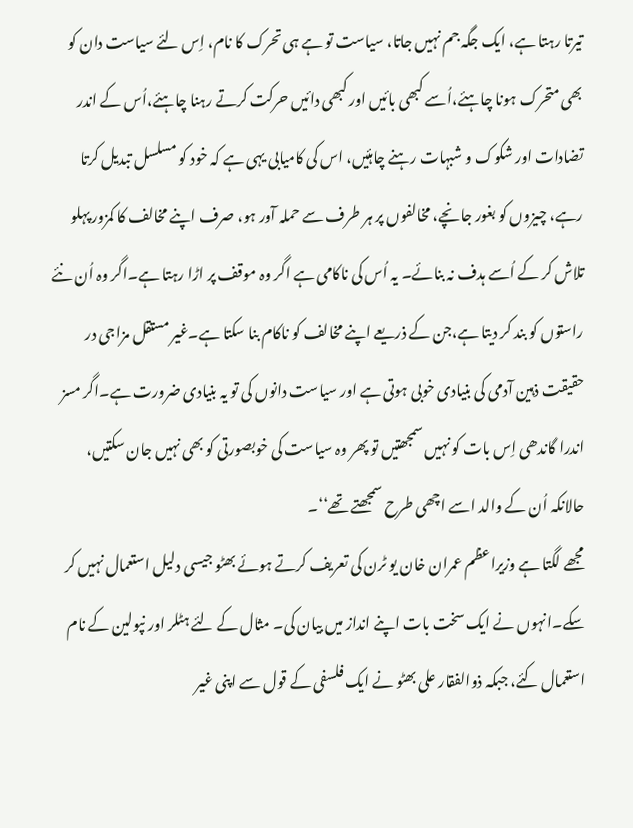تیرتا رہتا ہے، ایک جگہ جم نہیں جاتا، سیاست تو ہے ہی تحرک کا نام، اِس لئے سیاست دان کو بھی متحرک ہونا چاہئے،اُسے کبھی بائیں اور کبھی دائیں حرکت کرتے رہنا چاہئے،اُس کے اندر تضادات اور شکوک و شبہات رہنے چاہئیں، اس کی کامیابی یہی ہے کہ خود کو مسلسل تبدیل کرتا رہے، چیزوں کو بغور جانچے، مخالفوں پر ہر طرف سے حملہ آور ہو، صرف اپنے مخالف کا کمزور پہلو تلاش کر کے اُسے ہدف نہ بنائے۔ یہ اُس کی ناکامی ہے اگر وہ موقف پر اڑا رہتا ہے۔اگر وہ اُن نئے راستوں کو بند کر دیتا ہے،جن کے ذریعے اپنے مخالف کو ناکام بنا سکتا ہے۔غیر مستقل مزاجی در حقیقت ذہین آدمی کی بنیادی خوبی ہوتی ہے اور سیاست دانوں کی تو یہ بنیادی ضرورت ہے۔اگر مسز اندرا گاندھی اِس بات کو نہیں سمجھتیں تو پھر وہ سیاست کی خوبصورتی کو بھی نہیں جان سکتیں، حالانکہ اُن کے والد اسے اچھی طرح سمجھتے تھے‘‘۔
مجھے لگتا ہے وزیراعظم عمران خان یو ٹرن کی تعریف کرتے ہوئے بھٹو جیسی دلیل استعمال نہیں کر سکے۔انہوں نے ایک سخت بات اپنے انداز میں بیان کی۔ مثال کے لئے ہٹلر اور نپولین کے نام استعمال کئے، جبکہ ذوالفقار علی بھٹو نے ایک فلسفی کے قول سے اپنی غیر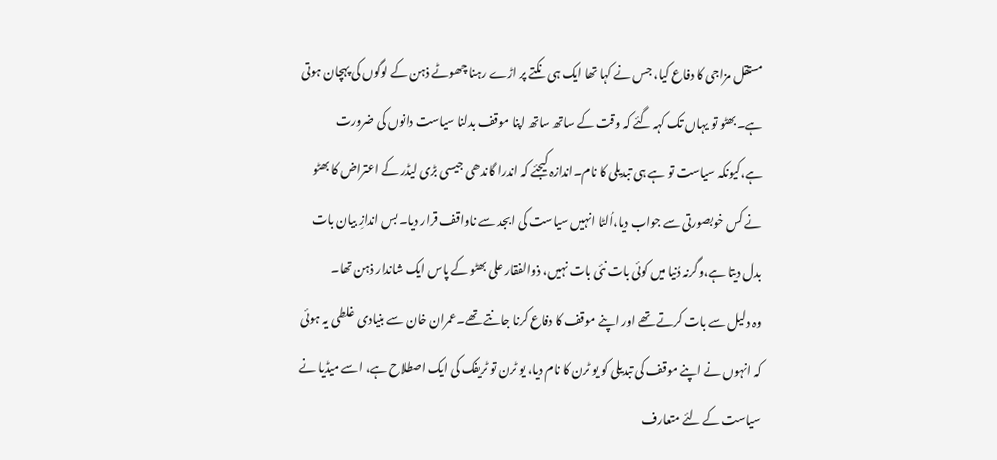مستقل مزاجی کا دفاع کیا، جس نے کہا تھا ایک ہی نکتے پر اڑے رہنا چھوٹے ذہن کے لوگوں کی پہچان ہوتی ہے۔بھٹو تو یہاں تک کہہ گئے کہ وقت کے ساتھ ساتھ اپنا موقف بدلنا سیاست دانوں کی ضرورت ہے،کیونکہ سیاست تو ہے ہی تبدیلی کا نام۔اندازہ کیجئے کہ اندرا گاندھی جیسی بڑی لیڈر کے اعتراض کا بھٹو نے کس خوبصورتی سے جواب دیا،اُلٹا انہیں سیاست کی ابجد سے ناواقف قرار دیا۔ بس اندازِ بیان بات بدل دیتا ہے،وگرنہ دُنیا میں کوئی بات نئی بات نہیں، ذوالفقار علی بھٹو کے پاس ایک شاندار ذہن تھا۔
وہ دلیل سے بات کرتے تھے اور اپنے موقف کا دفاع کرنا جانتے تھے۔عمران خان سے بنیادی غلطی یہ ہوئی کہ انہوں نے اپنے موقف کی تبدیلی کو یو ٹرن کا نام دیا، یو ٹرن تو ٹریفک کی ایک اصطلاح ہے، اسے میڈیا نے سیاست کے لئے متعارف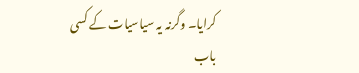کرایا۔ وگرنہ یہ سیاسیات کے کسی باب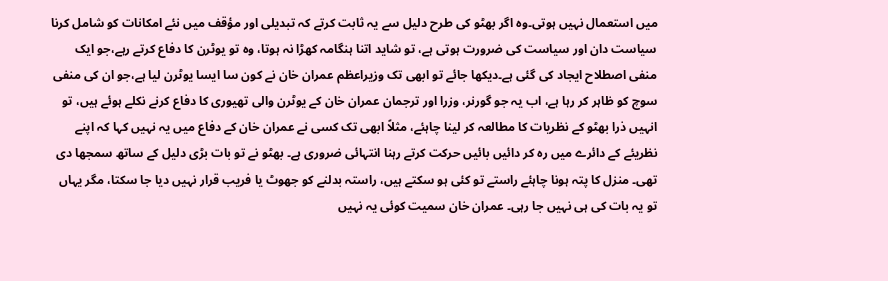میں استعمال نہیں ہوتی۔وہ اگر بھٹو کی طرح دلیل سے یہ ثابت کرتے کہ تبدیلی اور مؤقف میں نئے امکانات کو شامل کرنا سیاست دان اور سیاست کی ضرورت ہوتی ہے، تو شاید اتنا ہنگامہ کھڑا نہ ہوتا، وہ تو یوٹرن کا دفاع کرتے رہے،جو ایک منفی اصطلاح ایجاد کی گئی ہے۔دیکھا جائے تو ابھی تک وزیراعظم عمران خان نے کون سا ایسا یوٹرن لیا ہے،جو ان کی منفی سوچ کو ظاہر کر رہا ہے، اب یہ جو گورنر، وزرا اور ترجمان عمران خان کے یوٹرن والی تھیوری کا دفاع کرنے نکلے ہوئے ہیں، تو انہیں ذرا بھٹو کے نظریات کا مطالعہ کر لینا چاہئے، مثلاً ابھی تک کسی نے عمران خان کے دفاع میں یہ نہیں کہا کہ اپنے نظریئے کے دائرے میں رہ کر دائیں بائیں حرکت کرتے رہنا انتہائی ضروری ہے۔ بھٹو نے تو بات بڑی دلیل کے ساتھ سمجھا دی تھی۔ منزل کا پتہ ہونا چاہئے راستے تو کئی ہو سکتے ہیں، راستہ بدلنے کو جھوٹ یا فریب قرار نہیں دیا جا سکتا، مگر یہاں تو یہ بات کی ہی نہیں جا رہی۔ عمران خان سمیت کوئی یہ نہیں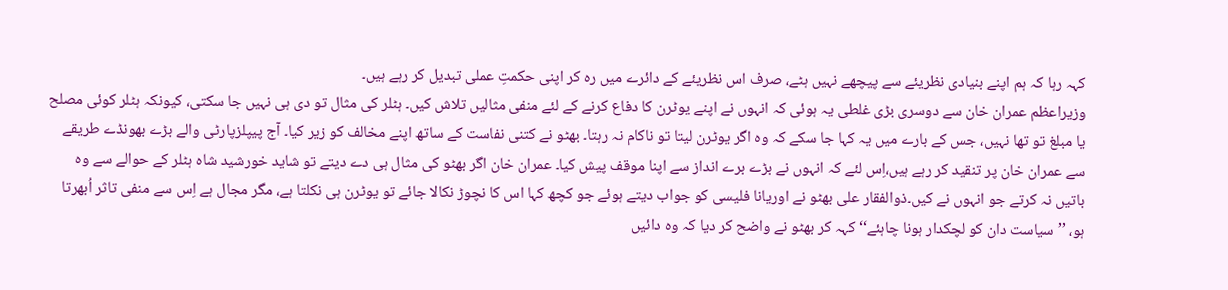کہہ رہا کہ ہم اپنے بنیادی نظریئے سے پیچھے نہیں ہٹے، صرف اس نظریئے کے دائرے میں رہ کر اپنی حکمتِ عملی تبدیل کر رہے ہیں۔
وزیراعظم عمران خان سے دوسری بڑی غلطی یہ ہوئی کہ انہوں نے اپنے یوٹرن کا دفاع کرنے کے لئے منفی مثالیں تلاش کیں۔ ہٹلر کی مثال تو دی ہی نہیں جا سکتی، کیونکہ ہٹلر کوئی مصلح یا مبلغ تو تھا نہیں، جس کے بارے میں یہ کہا جا سکے کہ وہ اگر یوٹرن لیتا تو ناکام نہ رہتا۔ بھٹو نے کتنی نفاست کے ساتھ اپنے مخالف کو زیر کیا۔ آج پیپلزپارٹی والے بڑے بھونڈے طریقے سے عمران خان پر تنقید کر رہے ہیں،اِس لئے کہ انہوں نے بڑے برے انداز سے اپنا موقف پیش کیا۔ عمران خان اگر بھٹو کی مثال ہی دے دیتے تو شاید خورشید شاہ ہٹلر کے حوالے سے وہ باتیں نہ کرتے جو انہوں نے کیں۔ذوالفقار علی بھٹو نے اوریانا فلیسی کو جواب دیتے ہوئے جو کچھ کہا اس کا نچوڑ نکالا جائے تو یوٹرن ہی نکلتا ہے، مگر مجال ہے اِس سے منفی تاثر اُبھرتا ہو، ’’سیاست دان کو لچکدار ہونا چاہئے‘‘ کہہ کر بھٹو نے واضح کر دیا کہ وہ دائیں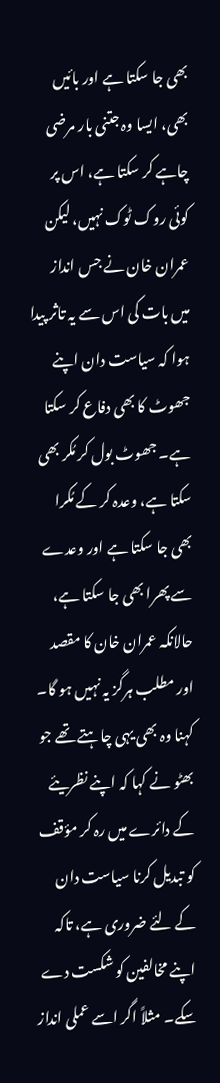بھی جا سکتا ہے اور بائیں بھی، ایسا وہ جتنی بار مرضی چاہے کر سکتا ہے، اس پر کوئی روک ٹوک نہیں، لیکن عمران خان نے جس انداز میں بات کی اس سے یہ تاثر پیدا ہوا کہ سیاست دان اپنے جھوٹ کا بھی دفاع کر سکتا ہے۔ جھوٹ بول کر مُکر بھی سکتا ہے، وعدہ کر کے مُکرا بھی جا سکتا ہے اور وعدے سے پھرا بھی جا سکتا ہے،
حالانکہ عمران خان کا مقصد اور مطلب ہرگز یہ نہیں ہو گا۔ کہنا وہ بھی یہی چاہتے تھے جو بھٹو نے کہا کہ اپنے نظریئے کے دائرے میں رہ کر مؤقف کو تبدیل کرنا سیاست دان کے لئے ضروری ہے، تاکہ اپنے مخالفین کو شکست دے سکے۔ مثلاً اگر اسے عملی انداز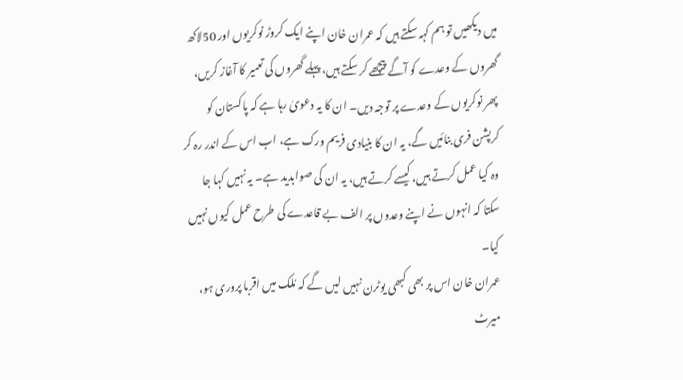میں دیکھیں تو ہم کہہ سکتے ہیں کہ عمران خان اپنے ایک کروڑ نوکریوں اور 50لاکھ گھروں کے وعدے کو آگے پیچھے کر سکتے ہیں، پہلے گھروں کی تعمیر کا آغاز کریں، پھر نوکریوں کے وعدے پر توجہ دیں۔ ان کا یہ دعویٰ رہا ہے کہ پاکستان کو کرپشن فری بنائیں گے، یہ ان کا بنیادی فریم ورک ہے، اب اس کے اندر رہ کر وہ کیا عمل کرتے ہیں، کیسے کرتے ہیں، یہ ان کی صوابدید ہے۔ یہ نہیں کہا جا سکتا کہ انہوں نے اپنے وعدوں پر الف بے قاعدے کی طرح عمل کیوں نہیں کیا۔
عمران خان اس پر بھی کبھی یوٹرن نہیں لیں گے کہ مُلک میں اقربا پروری ہو، میرٹ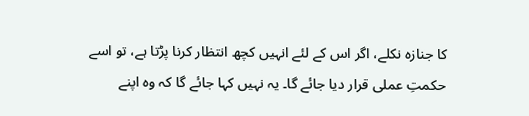کا جنازہ نکلے، اگر اس کے لئے انہیں کچھ انتظار کرنا پڑتا ہے، تو اسے حکمتِ عملی قرار دیا جائے گا۔ یہ نہیں کہا جائے گا کہ وہ اپنے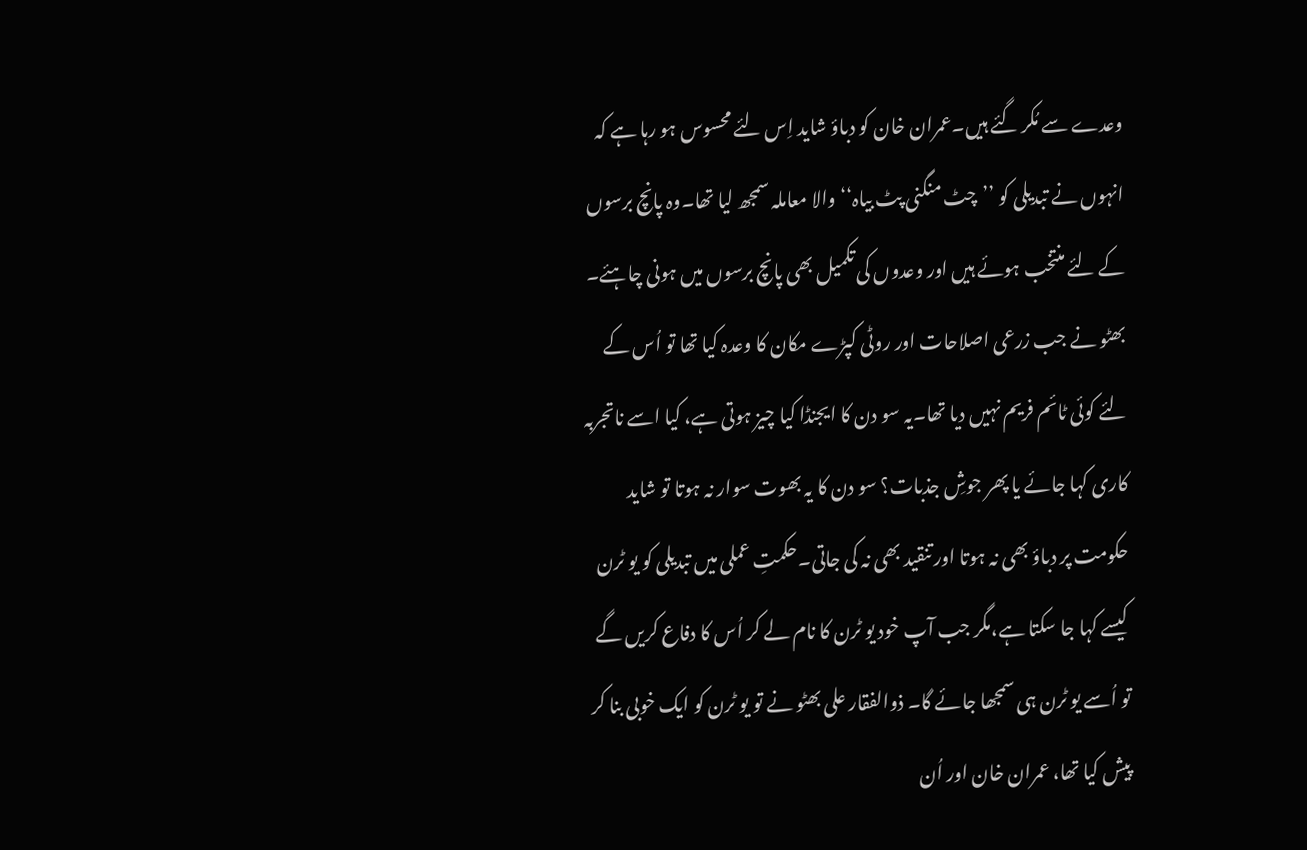وعدے سے مُکر گئے ہیں۔عمران خان کو دباؤ شاید اِس لئے محسوس ہو رہا ہے کہ انہوں نے تبدیلی کو ’’چٹ منگنی پٹ بیاہ‘‘ والا معاملہ سمجھ لیا تھا۔وہ پانچ برسوں کے لئے منتخب ہوئے ہیں اور وعدوں کی تکمیل بھی پانچ برسوں میں ہونی چاہئے۔ بھٹو نے جب زرعی اصلاحات اور روٹی کپڑے مکان کا وعدہ کیا تھا تو اُس کے لئے کوئی ٹائم فریم نہیں دیا تھا۔یہ سو دن کا ایجنڈا کیا چیز ہوتی ہے، کیا اسے ناتجربہ کاری کہا جائے یا پھر جوشِ جذبات؟ سو دن کا یہ بھوت سوار نہ ہوتا تو شاید حکومت پر دباؤ بھی نہ ہوتا اور تنقید بھی نہ کی جاتی۔حکمتِ عملی میں تبدیلی کو یو ٹرن کیسے کہا جا سکتا ہے،مگر جب آپ خود یو ٹرن کا نام لے کر اُس کا دفاع کریں گے تو اُسے یو ٹرن ہی سمجھا جائے گا۔ ذوالفقار علی بھٹو نے تو یو ٹرن کو ایک خوبی بنا کر پیش کیا تھا، عمران خان اور اُن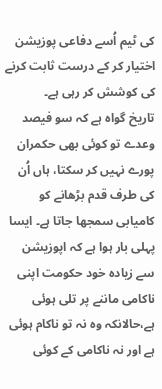کی ٹیم اُسے دفاعی پوزیشن اختیار کر کے درست ثابت کرنے کی کوشش کر رہی ہے۔
تاریخ گواہ ہے کہ سو فیصد وعدے تو کوئی بھی حکمران پورے نہیں کر سکتا، ہاں اُن کی طرف قدم بڑھانے کو کامیابی سمجھا جاتا ہے۔ ایسا پہلی بار ہوا ہے کہ اپوزیشن سے زیادہ خود حکومت اپنی ناکامی ماننے پر تلی ہوئی ہے،حالانکہ وہ نہ تو ناکام ہوئی ہے اور نہ ناکامی کے کوئی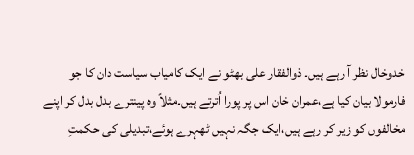خدوخال نظر آ رہے ہیں۔ ذوالفقار علی بھٹو نے ایک کامیاب سیاست دان کا جو فارمولا بیان کیا ہے،عمران خان اس پر پورا اُترتے ہیں۔مثلاً وہ پینترے بدل بدل کر اپنے مخالفوں کو زیر کر رہے ہیں،ایک جگہ نہیں ٹھہرے ہوئے،تبدیلی کی حکمتِ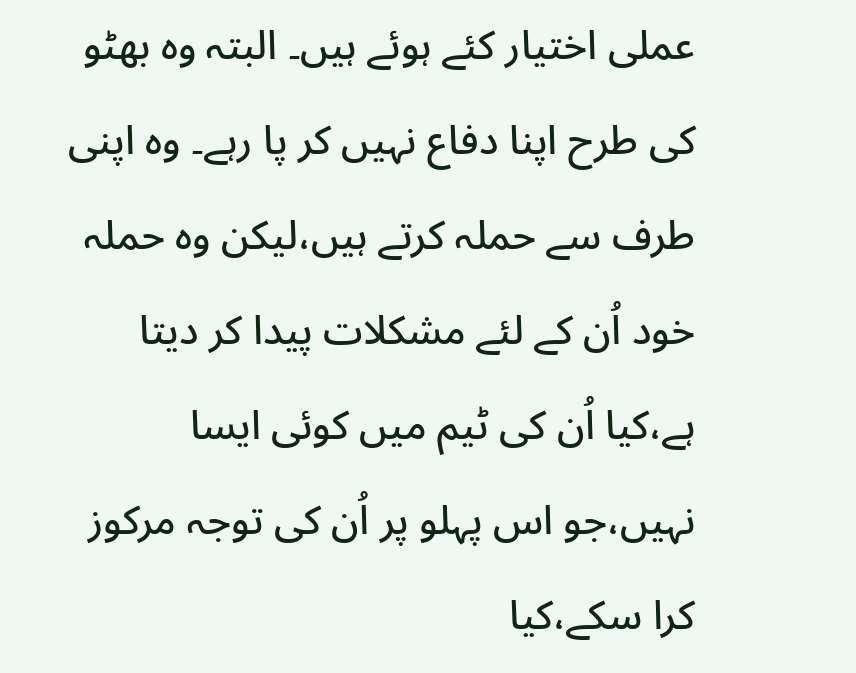عملی اختیار کئے ہوئے ہیں۔ البتہ وہ بھٹو کی طرح اپنا دفاع نہیں کر پا رہے۔ وہ اپنی طرف سے حملہ کرتے ہیں،لیکن وہ حملہ خود اُن کے لئے مشکلات پیدا کر دیتا ہے،کیا اُن کی ٹیم میں کوئی ایسا نہیں،جو اس پہلو پر اُن کی توجہ مرکوز کرا سکے،کیا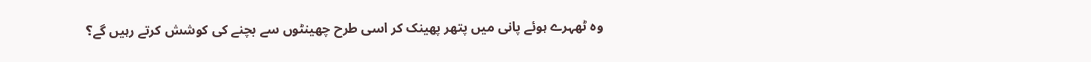وہ ٹھہرے ہوئے پانی میں پتھر پھینک کر اسی طرح چھینٹوں سے بچنے کی کوشش کرتے رہیں گے؟